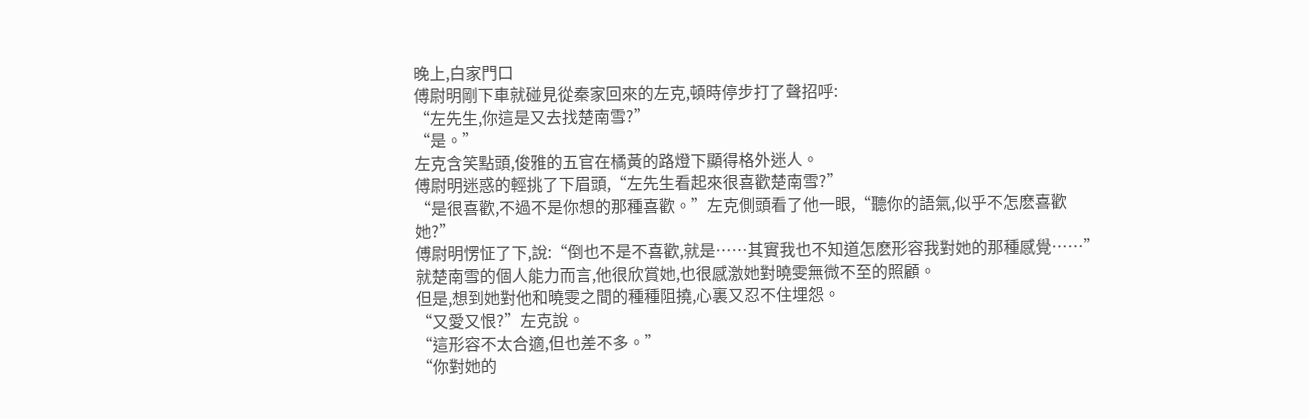晚上,白家門口
傅尉明剛下車就碰見從秦家回來的左克,頓時停步打了聲招呼:
“左先生,你這是又去找楚南雪?”
“是。”
左克含笑點頭,俊雅的五官在橘黃的路燈下顯得格外迷人。
傅尉明迷惑的輕挑了下眉頭,“左先生看起來很喜歡楚南雪?”
“是很喜歡,不過不是你想的那種喜歡。”左克側頭看了他一眼,“聽你的語氣,似乎不怎麽喜歡她?”
傅尉明愣怔了下,說:“倒也不是不喜歡,就是……其實我也不知道怎麽形容我對她的那種感覺……”
就楚南雪的個人能力而言,他很欣賞她,也很感激她對曉雯無微不至的照顧。
但是,想到她對他和曉雯之間的種種阻撓,心裏又忍不住埋怨。
“又愛又恨?”左克說。
“這形容不太合適,但也差不多。”
“你對她的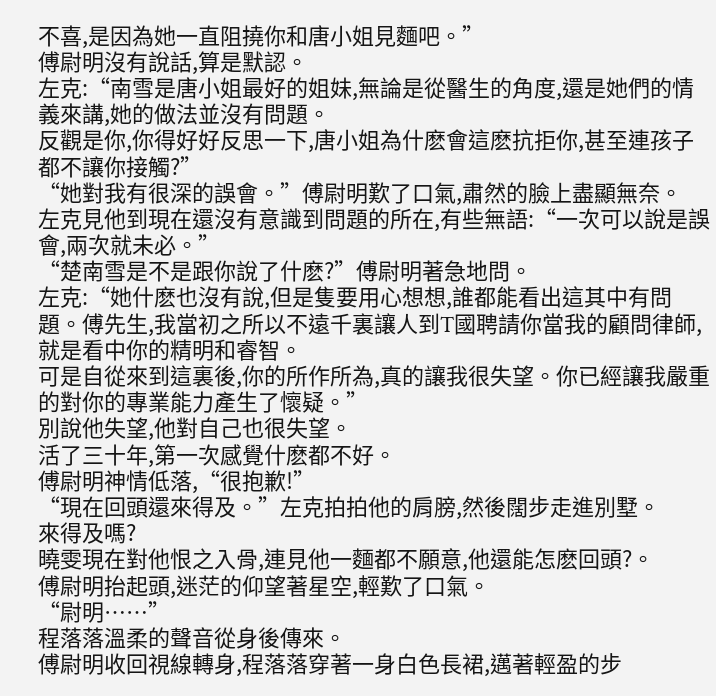不喜,是因為她一直阻撓你和唐小姐見麵吧。”
傅尉明沒有說話,算是默認。
左克:“南雪是唐小姐最好的姐妹,無論是從醫生的角度,還是她們的情義來講,她的做法並沒有問題。
反觀是你,你得好好反思一下,唐小姐為什麽會這麽抗拒你,甚至連孩子都不讓你接觸?”
“她對我有很深的誤會。”傅尉明歎了口氣,肅然的臉上盡顯無奈。
左克見他到現在還沒有意識到問題的所在,有些無語:“一次可以說是誤會,兩次就未必。”
“楚南雪是不是跟你說了什麽?”傅尉明著急地問。
左克:“她什麽也沒有說,但是隻要用心想想,誰都能看出這其中有問題。傅先生,我當初之所以不遠千裏讓人到T國聘請你當我的顧問律師,就是看中你的精明和睿智。
可是自從來到這裏後,你的所作所為,真的讓我很失望。你已經讓我嚴重的對你的專業能力產生了懷疑。”
別說他失望,他對自己也很失望。
活了三十年,第一次感覺什麽都不好。
傅尉明神情低落,“很抱歉!”
“現在回頭還來得及。”左克拍拍他的肩膀,然後闊步走進別墅。
來得及嗎?
曉雯現在對他恨之入骨,連見他一麵都不願意,他還能怎麽回頭?。
傅尉明抬起頭,迷茫的仰望著星空,輕歎了口氣。
“尉明……”
程落落溫柔的聲音從身後傳來。
傅尉明收回視線轉身,程落落穿著一身白色長裙,邁著輕盈的步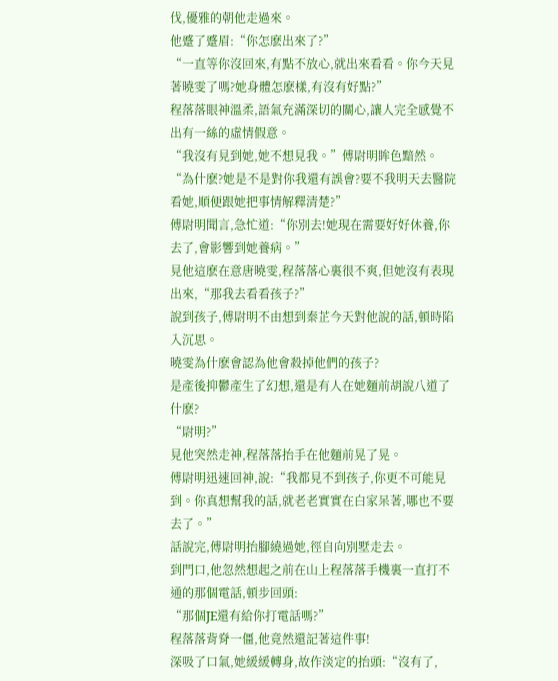伐,優雅的朝他走過來。
他蹙了蹙眉:“你怎麽出來了?”
“一直等你沒回來,有點不放心,就出來看看。你今天見著曉雯了嗎?她身體怎麽樣,有沒有好點?”
程落落眼神溫柔,語氣充滿深切的關心,讓人完全感覺不出有一絲的虛情假意。
“我沒有見到她,她不想見我。”傅尉明眸色黯然。
“為什麽?她是不是對你我還有誤會?要不我明天去醫院看她,順便跟她把事情解釋清楚?”
傅尉明聞言,急忙道:“你別去!她現在需要好好休養,你去了,會影響到她養病。”
見他這麽在意唐曉雯,程落落心裏很不爽,但她沒有表現出來,“那我去看看孩子?”
說到孩子,傅尉明不由想到秦芷今天對他說的話,頓時陷入沉思。
曉雯為什麽會認為他會殺掉他們的孩子?
是產後抑鬱產生了幻想,還是有人在她麵前胡說八道了什麽?
“尉明?”
見他突然走神,程落落抬手在他麵前晃了晃。
傅尉明迅速回神,說:“我都見不到孩子,你更不可能見到。你真想幫我的話,就老老實實在白家呆著,哪也不要去了。”
話說完,傅尉明抬腳繞過她,徑自向別墅走去。
到門口,他忽然想起之前在山上程落落手機裏一直打不通的那個電話,頓步回頭:
“那個JE還有給你打電話嗎?”
程落落背脊一僵,他竟然還記著這件事!
深吸了口氣,她緩緩轉身,故作淡定的抬頭:“沒有了,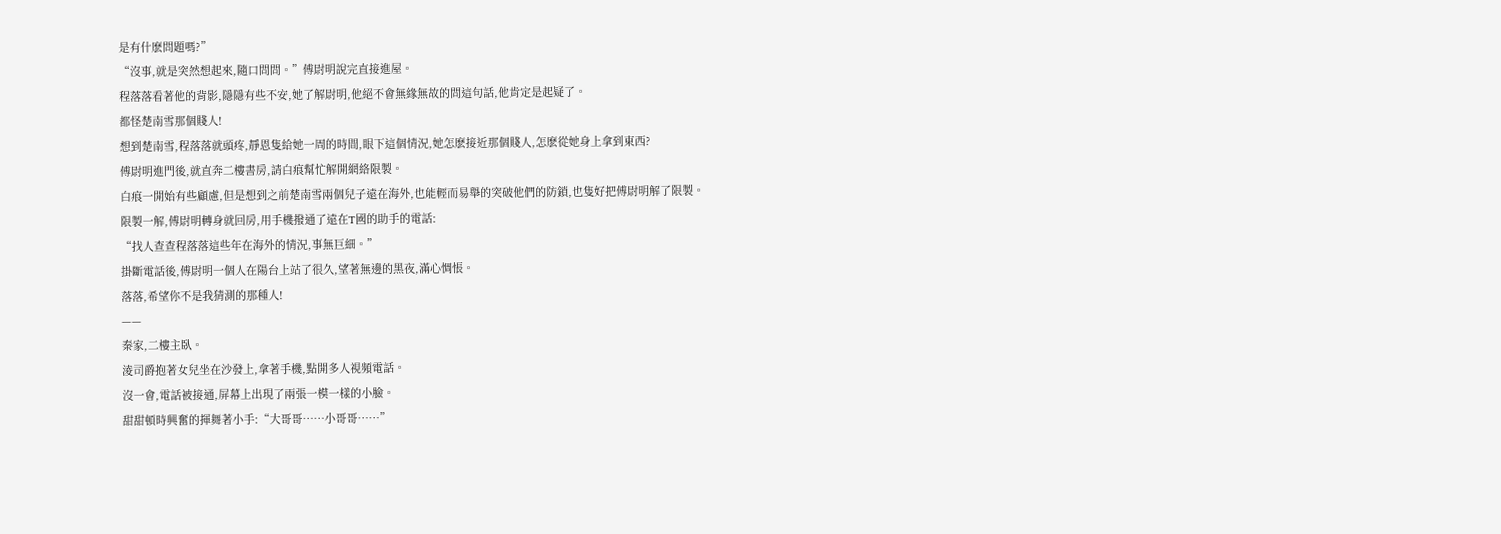是有什麽問題嗎?”
“沒事,就是突然想起來,隨口問問。”傅尉明說完直接進屋。
程落落看著他的背影,隱隱有些不安,她了解尉明,他絕不會無緣無故的問這句話,他肯定是起疑了。
都怪楚南雪那個賤人!
想到楚南雪,程落落就頭疼,靜恩隻給她一周的時間,眼下這個情況,她怎麽接近那個賤人,怎麽從她身上拿到東西?
傅尉明進門後,就直奔二樓書房,請白痕幫忙解開網絡限製。
白痕一開始有些顧慮,但是想到之前楚南雪兩個兒子遠在海外,也能輕而易舉的突破他們的防鎖,也隻好把傅尉明解了限製。
限製一解,傅尉明轉身就回房,用手機撥通了遠在T國的助手的電話:
“找人查查程落落這些年在海外的情況,事無巨細。”
掛斷電話後,傅尉明一個人在陽台上站了很久,望著無邊的黑夜,滿心惆悵。
落落,希望你不是我猜測的那種人!
——
秦家,二樓主臥。
淩司爵抱著女兒坐在沙發上,拿著手機,點開多人視頻電話。
沒一會,電話被接通,屏幕上出現了兩張一模一樣的小臉。
甜甜頓時興奮的揮舞著小手:“大哥哥……小哥哥……”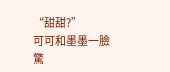“甜甜?”
可可和墨墨一臉驚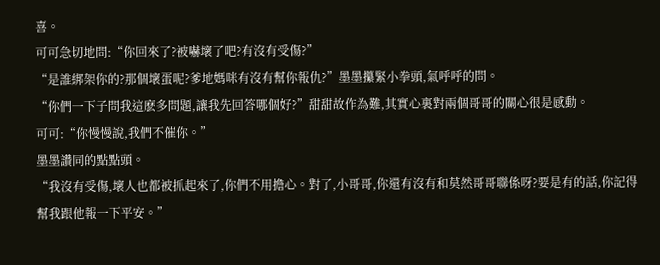喜。
可可急切地問:“你回來了?被嚇壞了吧?有沒有受傷?”
“是誰綁架你的?那個壞蛋呢?爹地媽咪有沒有幫你報仇?”墨墨攥緊小拳頭,氣呼呼的問。
“你們一下子問我這麽多問題,讓我先回答哪個好?”甜甜故作為難,其實心裏對兩個哥哥的關心很是感動。
可可:“你慢慢說,我們不催你。”
墨墨讚同的點點頭。
“我沒有受傷,壞人也都被抓起來了,你們不用擔心。對了,小哥哥,你還有沒有和莫然哥哥聯係呀?要是有的話,你記得幫我跟他報一下平安。”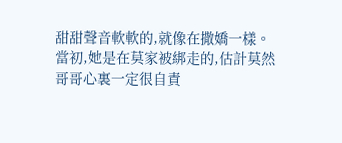甜甜聲音軟軟的,就像在撒嬌一樣。
當初,她是在莫家被綁走的,估計莫然哥哥心裏一定很自責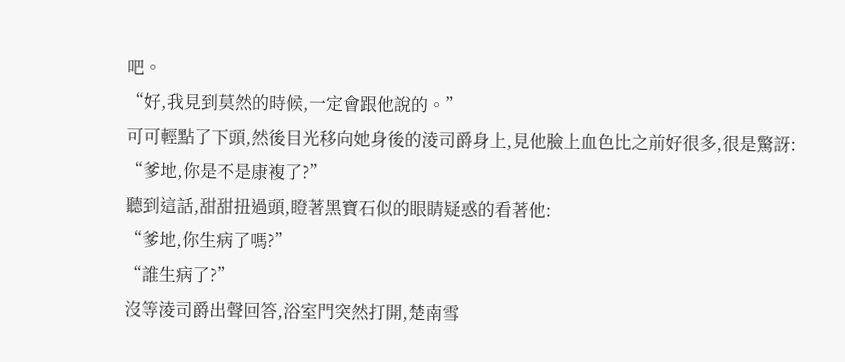吧。
“好,我見到莫然的時候,一定會跟他說的。”
可可輕點了下頭,然後目光移向她身後的淩司爵身上,見他臉上血色比之前好很多,很是驚訝:
“爹地,你是不是康複了?”
聽到這話,甜甜扭過頭,瞪著黑寶石似的眼睛疑惑的看著他:
“爹地,你生病了嗎?”
“誰生病了?”
沒等淩司爵出聲回答,浴室門突然打開,楚南雪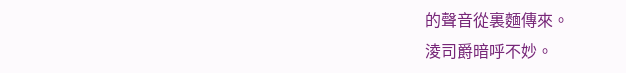的聲音從裏麵傳來。
淩司爵暗呼不妙。